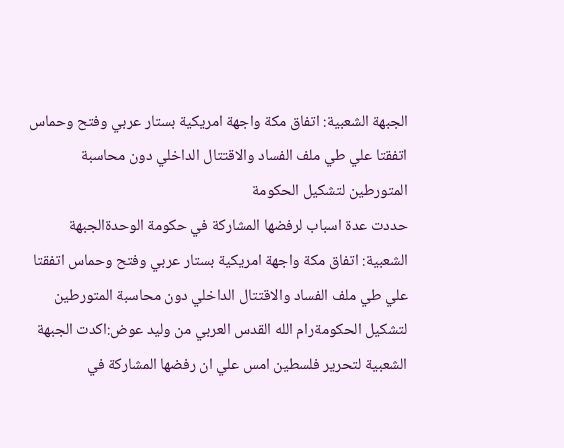الجبهة الشعبية: اتفاق مكة واجهة امريكية بستار عربي وفتح وحماس اتفقتا علي طي ملف الفساد والاقتتال الداخلي دون محاسبة المتورطين لتشكيل الحكومة
حددت عدة اسباب لرفضها المشاركة في حكومة الوحدةالجبهة الشعبية: اتفاق مكة واجهة امريكية بستار عربي وفتح وحماس اتفقتا علي طي ملف الفساد والاقتتال الداخلي دون محاسبة المتورطين لتشكيل الحكومةرام الله القدس العربي من وليد عوض:اكدت الجبهة الشعبية لتحرير فلسطين امس علي ان رفضها المشاركة في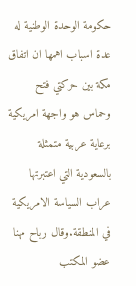حكومة الوحدة الوطنية له عدة اسباب اهمها ان اتفاق مكة بين حركتي فتح وحماس هو واجهة امريكية برعاية عربية متمثلة بالسعودية التي اعتبرتها عراب السياسة الامريكية في المنطقة.وقال رباح مهنا عضو المكتب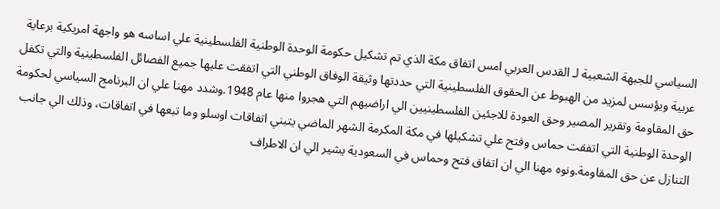السياسي للجبهة الشعبية لـ القدس العربي امس اتفاق مكة الذي تم تشكيل حكومة الوحدة الوطنية الفلسطينية علي اساسه هو واجهة امريكية برعاية عربية ويؤسس لمزيد من الهبوط عن الحقوق الفلسطينية التي حددتها وثيقة الوفاق الوطني التي اتفقت عليها جميع الفصائل الفلسطينية والتي تكفل حق المقاومة وتقرير المصير وحق العودة للاجئين الفلسطينيين الي اراضيهم التي هجروا منها عام 1948.وشدد مهنا علي ان البرنامج السياسي لحكومة الوحدة الوطنية التي اتفقت حماس وفتح علي تشكيلها في مكة المكرمة الشهر الماضي يتبني اتفاقات اوسلو وما تبعها في اتفاقات، وذلك الي جانب التنازل عن حق المقاومة.ونوه مهنا الي ان اتفاق فتح وحماس في السعودية يشير الي ان الاطراف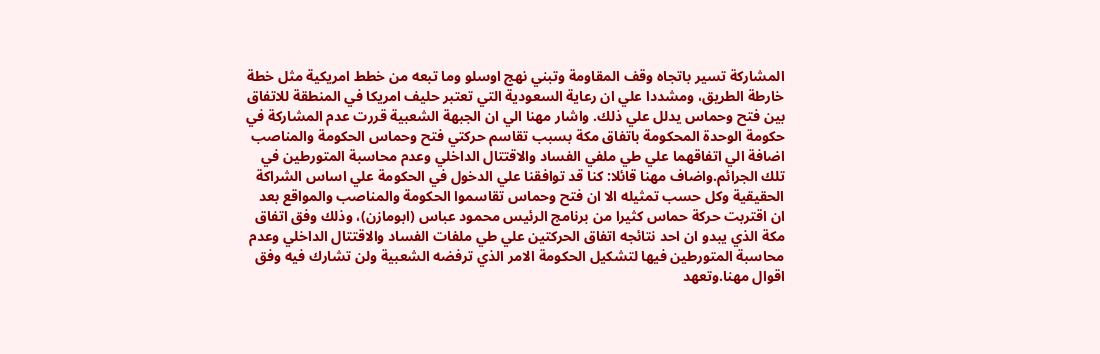المشاركة تسير باتجاه وقف المقاومة وتبني نهج اوسلو وما تبعه من خطط امريكية مثل خطة خارطة الطريق، ومشددا علي ان رعاية السعودية التي تعتبر حليف امريكا في المنطقة للاتفاق بين فتح وحماس يدلل علي ذلك. واشار مهنا الي ان الجبهة الشعبية قررت عدم المشاركة في حكومة الوحدة المحكومة باتفاق مكة بسبب تقاسم حركتي فتح وحماس الحكومة والمناصب اضافة الي اتفاقهما علي طي ملفي الفساد والاقتتال الداخلي وعدم محاسبة المتورطين في تلك الجرائم.واضاف مهنا قائلا: كنا قد توافقنا علي الدخول في الحكومة علي اساس الشراكة الحقيقية وكل حسب تمثيله الا ان فتح وحماس تقاسموا الحكومة والمناصب والمواقع بعد ان اقتربت حركة حماس كثيرا من برنامج الرئيس محمود عباس (ابومازن)، وذلك وفق اتفاق مكة الذي يبدو ان احد نتائجه اتفاق الحركتين علي طي ملفات الفساد والاقتتال الداخلي وعدم محاسبة المتورطين فيها لتشكيل الحكومة الامر الذي ترفضه الشعبية ولن تشارك فيه وفق اقوال مهنا.وتعهد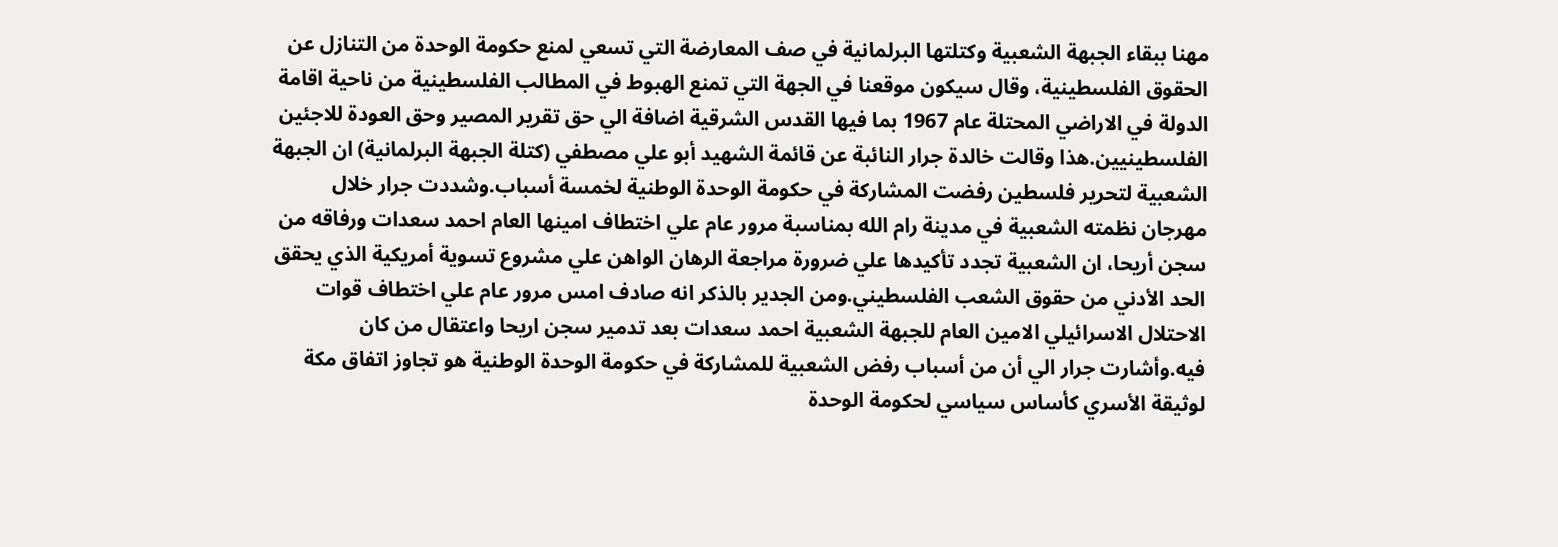مهنا ببقاء الجبهة الشعبية وكتلتها البرلمانية في صف المعارضة التي تسعي لمنع حكومة الوحدة من التنازل عن الحقوق الفلسطينية، وقال سيكون موقعنا في الجهة التي تمنع الهبوط في المطالب الفلسطينية من ناحية اقامة الدولة في الاراضي المحتلة عام 1967 بما فيها القدس الشرقية اضافة الي حق تقرير المصير وحق العودة للاجئين الفلسطينيين.هذا وقالت خالدة جرار النائبة عن قائمة الشهيد أبو علي مصطفي (كتلة الجبهة البرلمانية) ان الجبهة الشعبية لتحرير فلسطين رفضت المشاركة في حكومة الوحدة الوطنية لخمسة أسباب.وشددت جرار خلال مهرجان نظمته الشعبية في مدينة رام الله بمناسبة مرور عام علي اختطاف امينها العام احمد سعدات ورفاقه من سجن أريحا، ان الشعبية تجدد تأكيدها علي ضرورة مراجعة الرهان الواهن علي مشروع تسوية أمريكية الذي يحقق الحد الأدني من حقوق الشعب الفلسطيني.ومن الجدير بالذكر انه صادف امس مرور عام علي اختطاف قوات الاحتلال الاسرائيلي الامين العام للجبهة الشعبية احمد سعدات بعد تدمير سجن اريحا واعتقال من كان فيه.وأشارت جرار الي أن من أسباب رفض الشعبية للمشاركة في حكومة الوحدة الوطنية هو تجاوز اتفاق مكة لوثيقة الأسري كأساس سياسي لحكومة الوحدة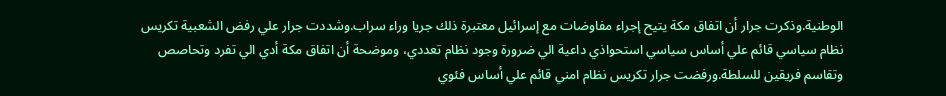الوطنية.وذكرت جرار أن اتفاق مكة يتيح إجراء مفاوضات مع إسرائيل معتبرة ذلك جريا وراء سراب.وشددت جرار علي رفض الشعبية تكريس نظام سياسي قائم علي أساس سياسي استحواذي داعية الي ضرورة وجود نظام تعددي، وموضحة أن اتفاق مكة أدي الي تفرد وتحاصص وتقاسم فريقين للسلطة.ورفضت جرار تكريس نظام امني قائم علي أساس فئوي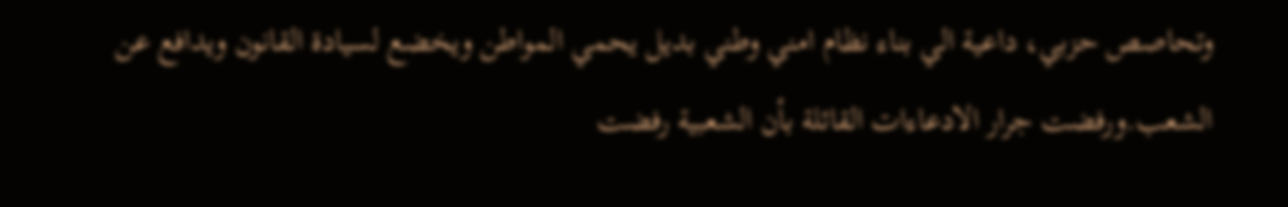وتحاصص حزبي، داعية الي بناء نظام امني وطني بديل يحمي المواطن ويخضع لسيادة القانون ويدافع عن الشعب.ورفضت جرار الادعاءات القائلة بأن الشعبية رفضت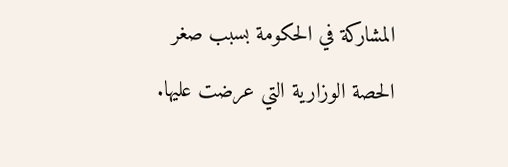المشاركة في الحكومة بسبب صغر الحصة الوزارية التي عرضت عليها.